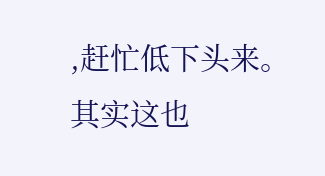,赶忙低下头来。
其实这也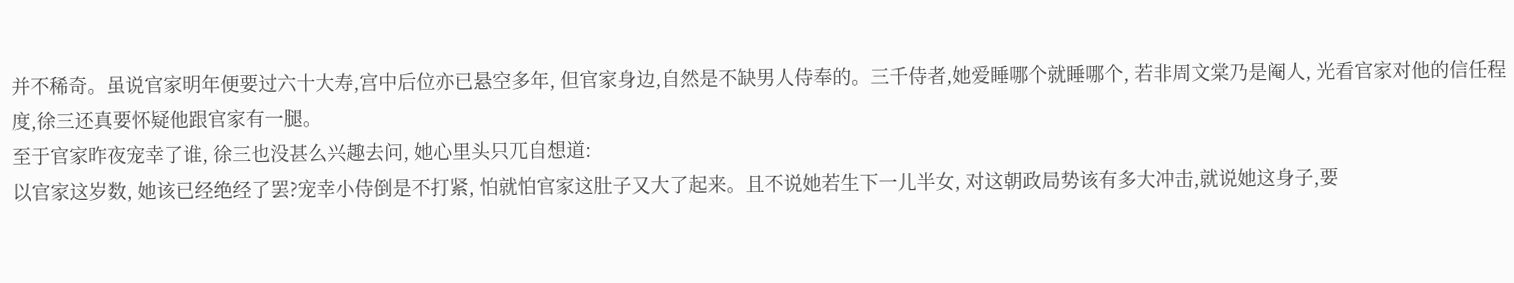并不稀奇。虽说官家明年便要过六十大寿,宫中后位亦已悬空多年, 但官家身边,自然是不缺男人侍奉的。三千侍者,她爱睡哪个就睡哪个, 若非周文棠乃是阉人, 光看官家对他的信任程度,徐三还真要怀疑他跟官家有一腿。
至于官家昨夜宠幸了谁, 徐三也没甚么兴趣去问, 她心里头只兀自想道:
以官家这岁数, 她该已经绝经了罢?宠幸小侍倒是不打紧, 怕就怕官家这肚子又大了起来。且不说她若生下一儿半女, 对这朝政局势该有多大冲击,就说她这身子,要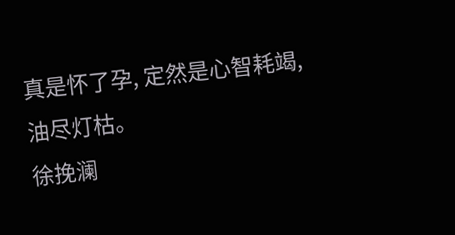真是怀了孕, 定然是心智耗竭,油尽灯枯。
徐挽澜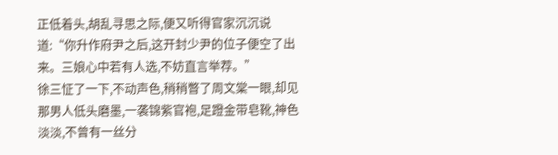正低着头,胡乱寻思之际,便又听得官家沉沉说道:“你升作府尹之后,这开封少尹的位子便空了出来。三娘心中若有人选,不妨直言举荐。”
徐三怔了一下,不动声色,稍稍瞥了周文棠一眼,却见那男人低头磨墨,一袭锦紫官袍,足蹬金带皂靴,神色淡淡,不曾有一丝分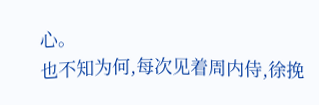心。
也不知为何,每次见着周内侍,徐挽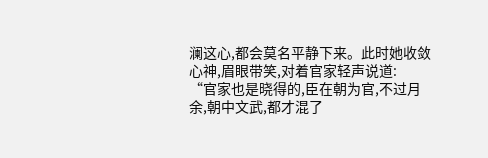澜这心,都会莫名平静下来。此时她收敛心神,眉眼带笑,对着官家轻声说道:
“官家也是晓得的,臣在朝为官,不过月余,朝中文武,都才混了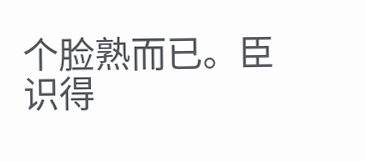个脸熟而已。臣识得